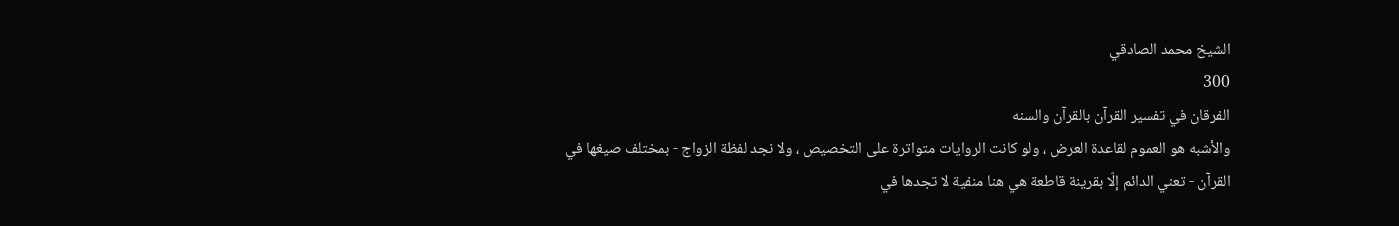الشيخ محمد الصادقي
300
الفرقان في تفسير القرآن بالقرآن والسنه
والأشبه هو العموم لقاعدة العرض ، ولو كانت الروايات متواترة على التخصيص ، ولا نجد لفظة الزواج - بمختلف صيغها في القرآن - تعني الدائم إلّا بقرينة قاطعة هي هنا منفية لا تجدها في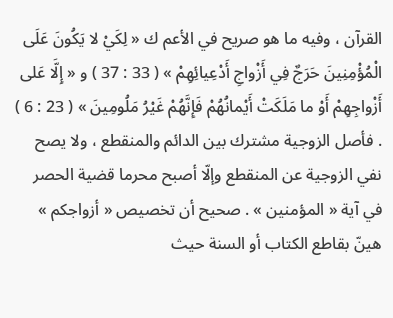القرآن ، وفيه ما هو صريح في الأعم ك « لِكَيْ لا يَكُونَ عَلَى الْمُؤْمِنِينَ حَرَجٌ فِي أَزْواجِ أَدْعِيائِهِمْ » ( 33 : 37 ) و « إِلَّا عَلى أَزْواجِهِمْ أَوْ ما مَلَكَتْ أَيْمانُهُمْ فَإِنَّهُمْ غَيْرُ مَلُومِينَ » ( 23 : 6 ) . فأصل الزوجية مشترك بين الدائم والمنقطع ، ولا يصح نفي الزوجية عن المنقطع وإلّا أصبح محرما قضية الحصر في آية « المؤمنين » . صحيح أن تخصيص « أزواجكم » هينّ بقاطع الكتاب أو السنة حيث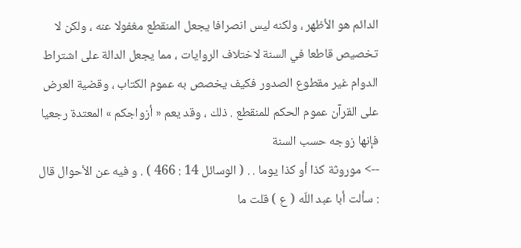الدائم هو الأظهر ، ولكنه ليس انصرافا يجعل المنقطع مغفولا عنه ، ولكن لا تخصيص قاطعا في السنة لاختلاف الروايات ، مما يجعل الدالة على اشتراط الدوام غير مقطوع الصدور فكيف يخصص به عموم الكتاب ، وقضية العرض على القرآن عموم الحكم للمنقطع . ذلك ، وقد يعم « أزواجكم » المعتدة رجعيا فإنها زوجه حسب السنة
--> موروثة كذا أو كذا يوما . . ( الوسائل 14 : 466 ) . و فيه عن الأحوال قال : سألت أبا عبد اللّه ( ع ) قلت ما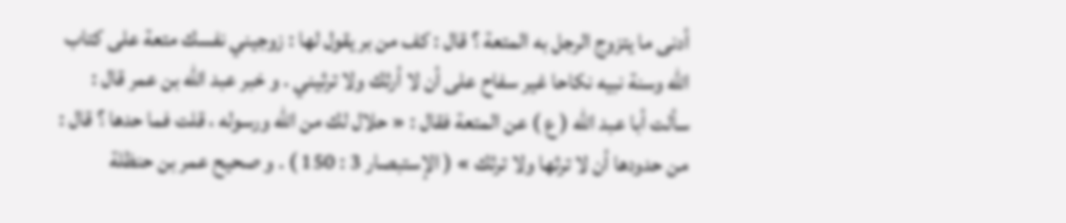أدنى ما يتزوج الرجل به المتعة ؟ قال : كف من بر يقول لها : زوجيني نفسك متعة على كتاب اللّه وسنة نبيه نكاحا غير سفاح على أن لا أرثك ولا ترثيني . و خبر عبد اللّه بن عمر قال : سألت أبا عبد اللّه ( ع ) عن المتعة فقال : « حلال لك من الله ورسوله ، قلت فما حدها ؟ قال : من حدودها أن لا ترثها ولا ترثك » ( الإستبصار 3 : 150 ) . و صحيح عمر بن حنظلة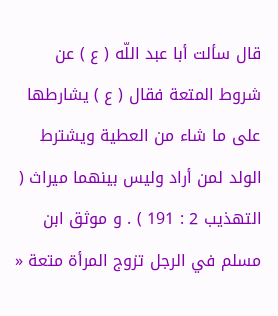قال سألت أبا عبد اللّه ( ع ) عن شروط المتعة فقال ( ع ) يشارطها على ما شاء من العطية ويشترط الولد لمن أراد وليس بينهما ميراث ( التهذيب 2 : 191 ) . و موثق ابن مسلم في الرجل تزوج المرأة متعة «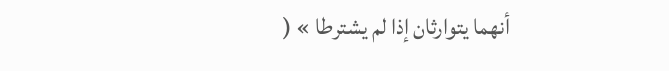أنهما يتوارثان إذا لم يشترطا » (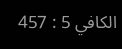الكافي 5 : 457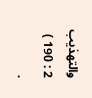والتهذيب 2 : 190 ) .